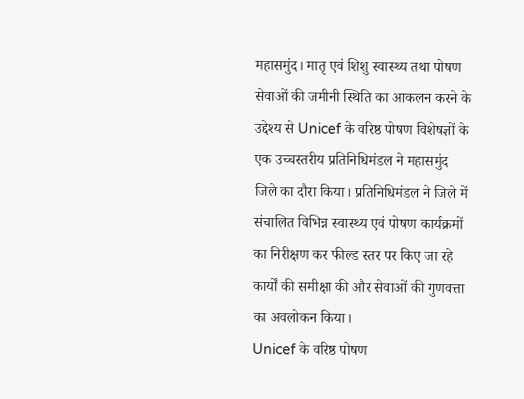महासमुंद। मातृ एवं शिशु स्वास्थ्य तथा पोषण सेवाओं की जमीनी स्थिति का आकलन करने के उद्देश्य से Unicef के वरिष्ठ पोषण विशेषज्ञों के एक उच्चस्तरीय प्रतिनिधिमंडल ने महासमुंद जिले का दौरा किया। प्रतिनिधिमंडल ने जिले में संचालित विभिन्न स्वास्थ्य एवं पोषण कार्यक्रमों का निरीक्षण कर फील्ड स्तर पर किए जा रहे कार्यों की समीक्षा की और सेवाओं की गुणवत्ता का अवलोकन किया।
Unicef के वरिष्ठ पोषण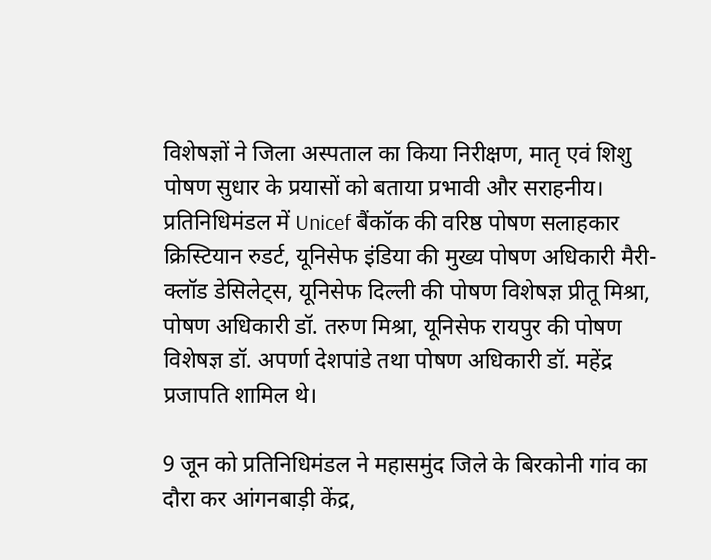विशेषज्ञों ने जिला अस्पताल का किया निरीक्षण, मातृ एवं शिशु पोषण सुधार के प्रयासों को बताया प्रभावी और सराहनीय।
प्रतिनिधिमंडल में Unicef बैंकॉक की वरिष्ठ पोषण सलाहकार क्रिस्टियान रुडर्ट, यूनिसेफ इंडिया की मुख्य पोषण अधिकारी मैरी-क्लॉड डेसिलेट्स, यूनिसेफ दिल्ली की पोषण विशेषज्ञ प्रीतू मिश्रा, पोषण अधिकारी डॉ. तरुण मिश्रा, यूनिसेफ रायपुर की पोषण विशेषज्ञ डॉ. अपर्णा देशपांडे तथा पोषण अधिकारी डॉ. महेंद्र प्रजापति शामिल थे।

9 जून को प्रतिनिधिमंडल ने महासमुंद जिले के बिरकोनी गांव का दौरा कर आंगनबाड़ी केंद्र,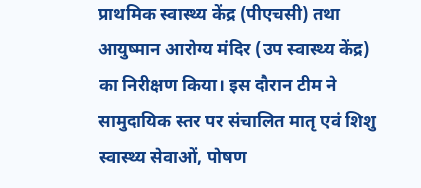प्राथमिक स्वास्थ्य केंद्र (पीएचसी) तथा आयुष्मान आरोग्य मंदिर (उप स्वास्थ्य केंद्र) का निरीक्षण किया। इस दौरान टीम ने सामुदायिक स्तर पर संचालित मातृ एवं शिशु स्वास्थ्य सेवाओं, पोषण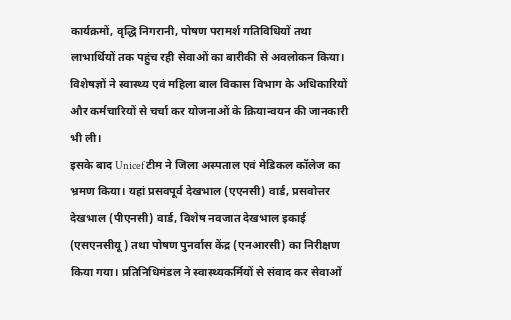कार्यक्रमों, वृद्धि निगरानी, पोषण परामर्श गतिविधियों तथा लाभार्थियों तक पहुंच रही सेवाओं का बारीकी से अवलोकन किया। विशेषज्ञों ने स्वास्थ्य एवं महिला बाल विकास विभाग के अधिकारियों और कर्मचारियों से चर्चा कर योजनाओं के क्रियान्वयन की जानकारी भी ली।
इसके बाद Unicef टीम ने जिला अस्पताल एवं मेडिकल कॉलेज का भ्रमण किया। यहां प्रसवपूर्व देखभाल (एएनसी) वार्ड, प्रसवोत्तर देखभाल (पीएनसी) वार्ड, विशेष नवजात देखभाल इकाई (एसएनसीयू) तथा पोषण पुनर्वास केंद्र (एनआरसी) का निरीक्षण किया गया। प्रतिनिधिमंडल ने स्वास्थ्यकर्मियों से संवाद कर सेवाओं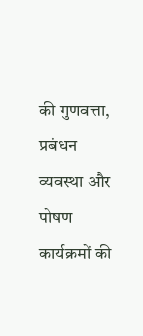की गुणवत्ता, प्रबंधन व्यवस्था और पोषण कार्यक्रमों की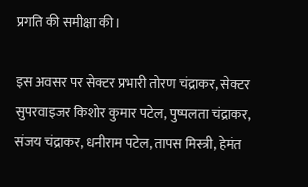प्रगति की समीक्षा की।

इस अवसर पर सेक्टर प्रभारी तोरण चंद्राकर, सेक्टर सुपरवाइजर किशोर कुमार पटेल, पुष्पलता चंद्राकर, संजय चंद्राकर, धनीराम पटेल, तापस मिस्त्री, हेमंत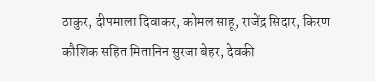ठाकुर, दीपमाला दिवाकर, कोमल साहू, राजेंद्र सिदार, किरण कौशिक सहित मितानिन सुरजा बेहर, देवकी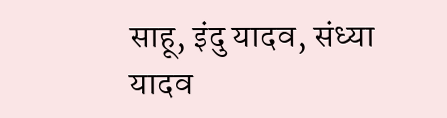साहू, इंदु यादव, संध्या यादव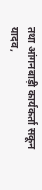तथा आंगनबाड़ी कार्यकर्ता सकून यादव,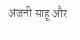अंजनी साहू और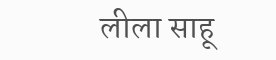लीला साहू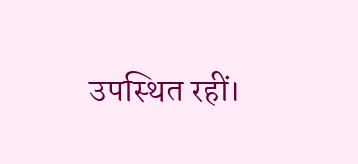उपस्थित रहीं।